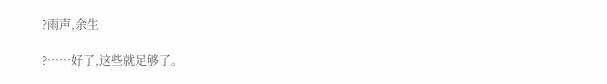?雨声,余生

?……好了,这些就足够了。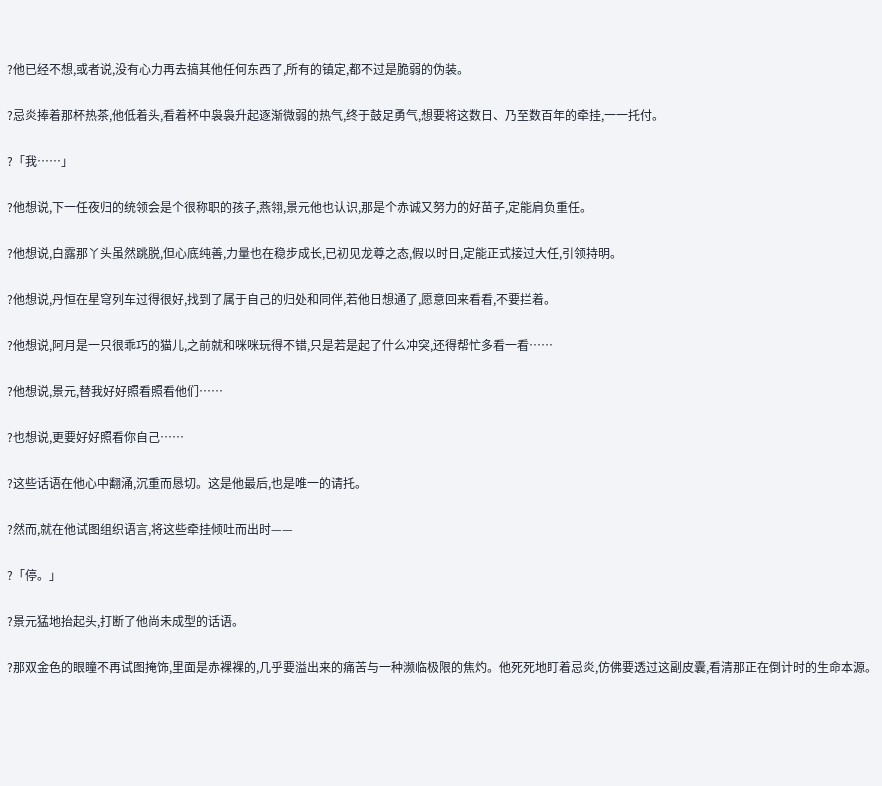?他已经不想,或者说,没有心力再去搞其他任何东西了,所有的镇定,都不过是脆弱的伪装。

?忌炎捧着那杯热茶,他低着头,看着杯中袅袅升起逐渐微弱的热气,终于鼓足勇气,想要将这数日、乃至数百年的牵挂,一一托付。

?「我……」

?他想说,下一任夜归的统领会是个很称职的孩子,燕翎,景元他也认识,那是个赤诚又努力的好苗子,定能肩负重任。

?他想说,白露那丫头虽然跳脱,但心底纯善,力量也在稳步成长,已初见龙尊之态,假以时日,定能正式接过大任,引领持明。

?他想说,丹恒在星穹列车过得很好,找到了属于自己的归处和同伴,若他日想通了,愿意回来看看,不要拦着。

?他想说,阿月是一只很乖巧的猫儿,之前就和咪咪玩得不错,只是若是起了什么冲突,还得帮忙多看一看……

?他想说,景元,替我好好照看照看他们……

?也想说,更要好好照看你自己……

?这些话语在他心中翻涌,沉重而恳切。这是他最后,也是唯一的请托。

?然而,就在他试图组织语言,将这些牵挂倾吐而出时——

?「停。」

?景元猛地抬起头,打断了他尚未成型的话语。

?那双金色的眼瞳不再试图掩饰,里面是赤裸裸的,几乎要溢出来的痛苦与一种濒临极限的焦灼。他死死地盯着忌炎,仿佛要透过这副皮囊,看清那正在倒计时的生命本源。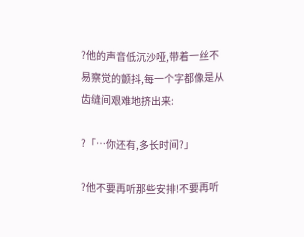?他的声音低沉沙哑,带着一丝不易察觉的颤抖,每一个字都像是从齿缝间艰难地挤出来:

?「…你还有,多长时间?」

?他不要再听那些安排!不要再听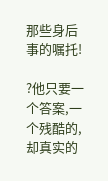那些身后事的嘱托!

?他只要一个答案,一个残酷的,却真实的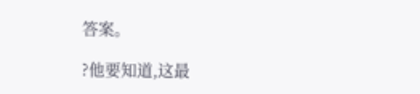答案。

?他要知道,这最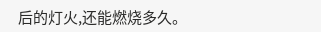后的灯火,还能燃烧多久。